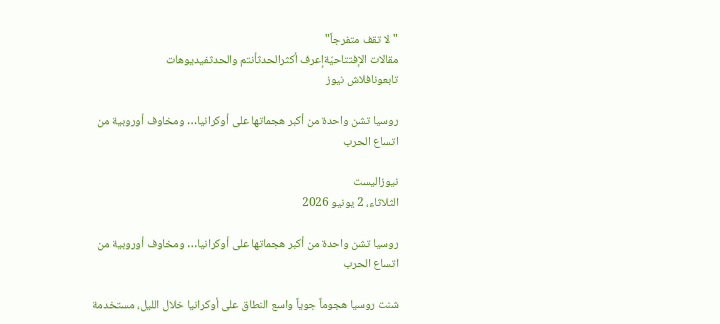"لا تقف متفرجاً"
مقالات الإفتتاحيّةإعرف أكثرالحدثأنتم والحدثفيديوهات
تابعونافلاش نيوز

روسيا تشن واحدة من أكبر هجماتها على أوكرانيا… ومخاوف أوروبية من اتساع الحرب

نيوزاليست
الثلاثاء، 2 يونيو 2026

روسيا تشن واحدة من أكبر هجماتها على أوكرانيا… ومخاوف أوروبية من اتساع الحرب

شنت روسيا هجوماً جوياً واسع النطاق على أوكرانيا خلال الليل، مستخدمة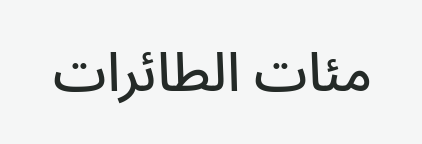مئات الطائرات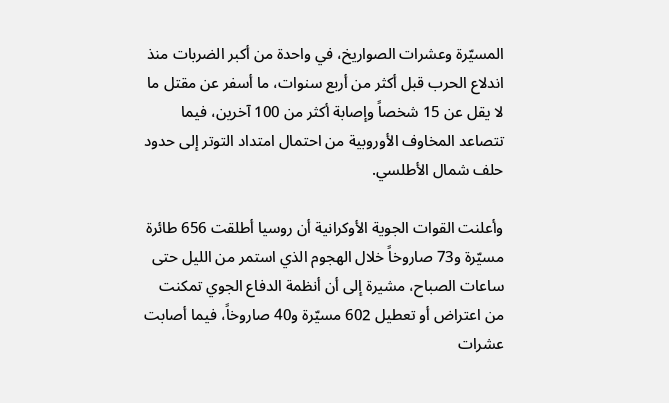المسيّرة وعشرات الصواريخ، في واحدة من أكبر الضربات منذ اندلاع الحرب قبل أكثر من أربع سنوات، ما أسفر عن مقتل ما لا يقل عن 15 شخصاً وإصابة أكثر من 100 آخرين، فيما تتصاعد المخاوف الأوروبية من احتمال امتداد التوتر إلى حدود حلف شمال الأطلسي.

وأعلنت القوات الجوية الأوكرانية أن روسيا أطلقت 656 طائرة مسيّرة و73 صاروخاً خلال الهجوم الذي استمر من الليل حتى ساعات الصباح، مشيرة إلى أن أنظمة الدفاع الجوي تمكنت من اعتراض أو تعطيل 602 مسيّرة و40 صاروخاً، فيما أصابت عشرات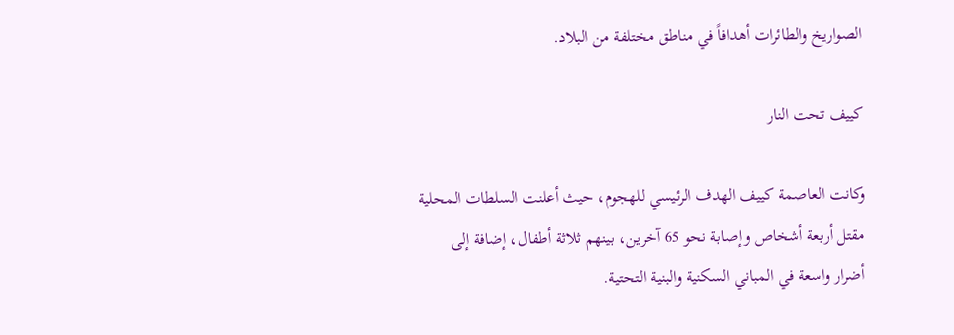الصواريخ والطائرات أهدافاً في مناطق مختلفة من البلاد.

كييف تحت النار

وكانت العاصمة كييف الهدف الرئيسي للهجوم، حيث أعلنت السلطات المحلية مقتل أربعة أشخاص وإصابة نحو 65 آخرين، بينهم ثلاثة أطفال، إضافة إلى أضرار واسعة في المباني السكنية والبنية التحتية.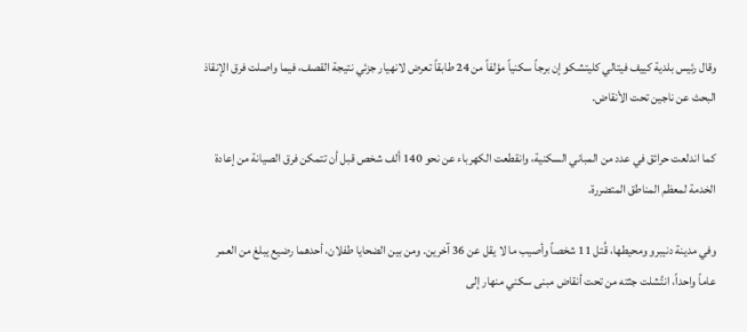وقال رئيس بلدية كييف فيتالي كليتشكو إن برجاً سكنياً مؤلفاً من 24 طابقاً تعرض لانهيار جزئي نتيجة القصف، فيما واصلت فرق الإنقاذ البحث عن ناجين تحت الأنقاض.

كما اندلعت حرائق في عدد من المباني السكنية، وانقطعت الكهرباء عن نحو 140 ألف شخص قبل أن تتمكن فرق الصيانة من إعادة الخدمة لمعظم المناطق المتضررة.

وفي مدينة دنيبرو ومحيطها، قُتل 11 شخصاً وأصيب ما لا يقل عن 36 آخرين. ومن بين الضحايا طفلان، أحدهما رضيع يبلغ من العمر عاماً واحداً، انتُشلت جثته من تحت أنقاض مبنى سكني منهار إلى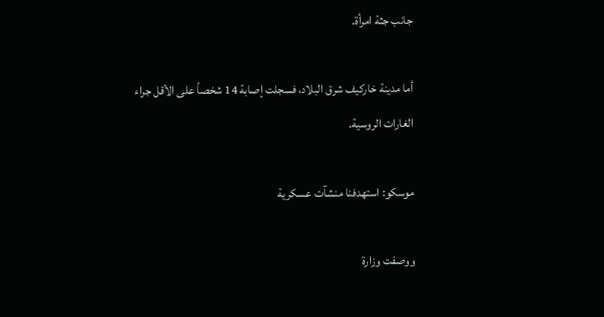جانب جثة امرأة.

أما مدينة خاركيف شرق البلاد، فسجلت إصابة 14 شخصاً على الأقل جراء الغارات الروسية.

موسكو: استهدفنا منشآت عسكرية

ووصفت وزارة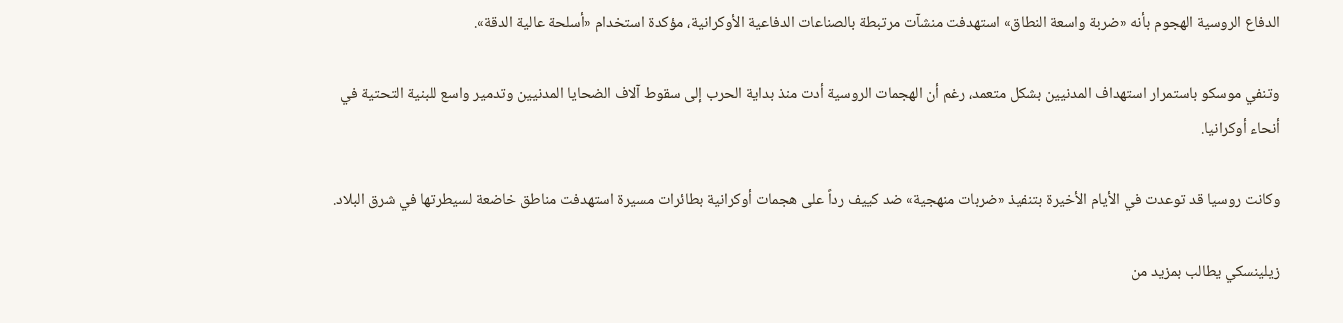الدفاع الروسية الهجوم بأنه «ضربة واسعة النطاق» استهدفت منشآت مرتبطة بالصناعات الدفاعية الأوكرانية، مؤكدة استخدام «أسلحة عالية الدقة».

وتنفي موسكو باستمرار استهداف المدنيين بشكل متعمد، رغم أن الهجمات الروسية أدت منذ بداية الحرب إلى سقوط آلاف الضحايا المدنيين وتدمير واسع للبنية التحتية في أنحاء أوكرانيا.

وكانت روسيا قد توعدت في الأيام الأخيرة بتنفيذ «ضربات منهجية» ضد كييف رداً على هجمات أوكرانية بطائرات مسيرة استهدفت مناطق خاضعة لسيطرتها في شرق البلاد.

زيلينسكي يطالب بمزيد من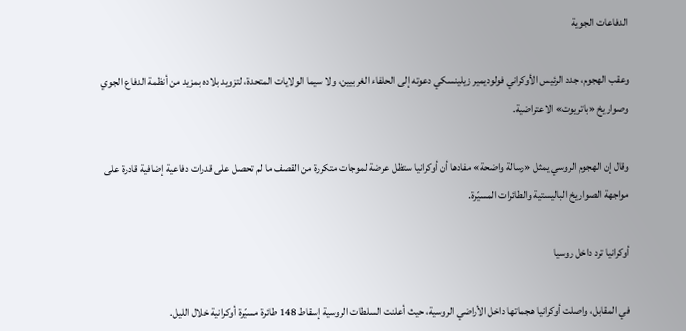الدفاعات الجوية

وعقب الهجوم، جدد الرئيس الأوكراني فولوديمير زيلينسكي دعوته إلى الحلفاء الغربيين، ولا سيما الولايات المتحدة، لتزويد بلاده بمزيد من أنظمة الدفاع الجوي وصواريخ «باتريوت» الاعتراضية.

وقال إن الهجوم الروسي يمثل «رسالة واضحة» مفادها أن أوكرانيا ستظل عرضة لموجات متكررة من القصف ما لم تحصل على قدرات دفاعية إضافية قادرة على مواجهة الصواريخ الباليستية والطائرات المسيّرة.

أوكرانيا ترد داخل روسيا

في المقابل، واصلت أوكرانيا هجماتها داخل الأراضي الروسية، حيث أعلنت السلطات الروسية إسقاط 148 طائرة مسيّرة أوكرانية خلال الليل.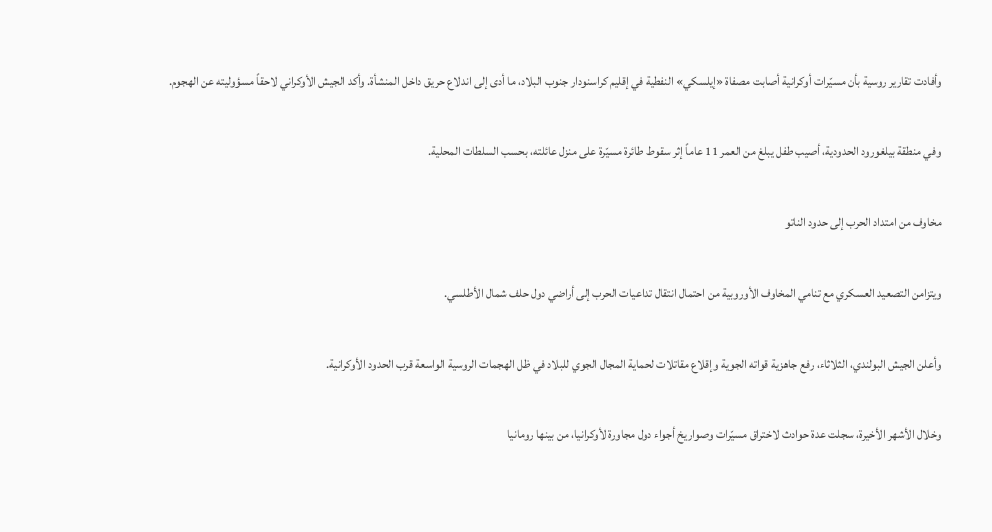وأفادت تقارير روسية بأن مسيّرات أوكرانية أصابت مصفاة «إيلسكي» النفطية في إقليم كراسنودار جنوب البلاد، ما أدى إلى اندلاع حريق داخل المنشأة. وأكد الجيش الأوكراني لاحقاً مسؤوليته عن الهجوم.

وفي منطقة بيلغورود الحدودية، أصيب طفل يبلغ من العمر 11 عاماً إثر سقوط طائرة مسيّرة على منزل عائلته، بحسب السلطات المحلية.

مخاوف من امتداد الحرب إلى حدود الناتو

ويتزامن التصعيد العسكري مع تنامي المخاوف الأوروبية من احتمال انتقال تداعيات الحرب إلى أراضي دول حلف شمال الأطلسي.

وأعلن الجيش البولندي، الثلاثاء، رفع جاهزية قواته الجوية وإقلاع مقاتلات لحماية المجال الجوي للبلاد في ظل الهجمات الروسية الواسعة قرب الحدود الأوكرانية.

وخلال الأشهر الأخيرة، سجلت عدة حوادث لاختراق مسيّرات وصواريخ أجواء دول مجاورة لأوكرانيا، من بينها رومانيا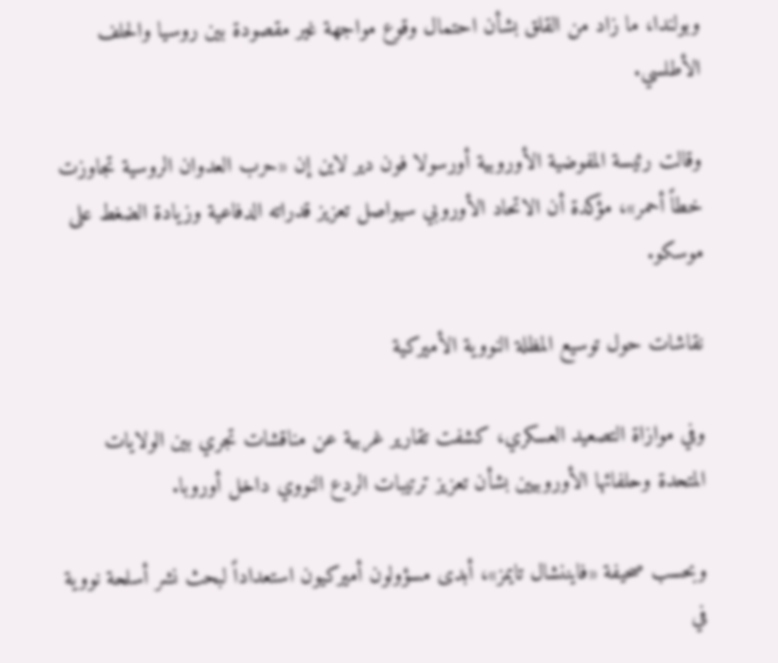وبولندا، ما زاد من القلق بشأن احتمال وقوع مواجهة غير مقصودة بين روسيا والحلف الأطلسي.

وقالت رئيسة المفوضية الأوروبية أورسولا فون دير لاين إن «حرب العدوان الروسية تجاوزت خطاً أحمر»، مؤكدة أن الاتحاد الأوروبي سيواصل تعزيز قدراته الدفاعية وزيادة الضغط على موسكو.

نقاشات حول توسيع المظلة النووية الأميركية

وفي موازاة التصعيد العسكري، كشفت تقارير غربية عن مناقشات تجري بين الولايات المتحدة وحلفائها الأوروبيين بشأن تعزيز ترتيبات الردع النووي داخل أوروبا.

وبحسب صحيفة «فايننشال تايمز»، أبدى مسؤولون أميركيون استعداداً لبحث نشر أسلحة نووية في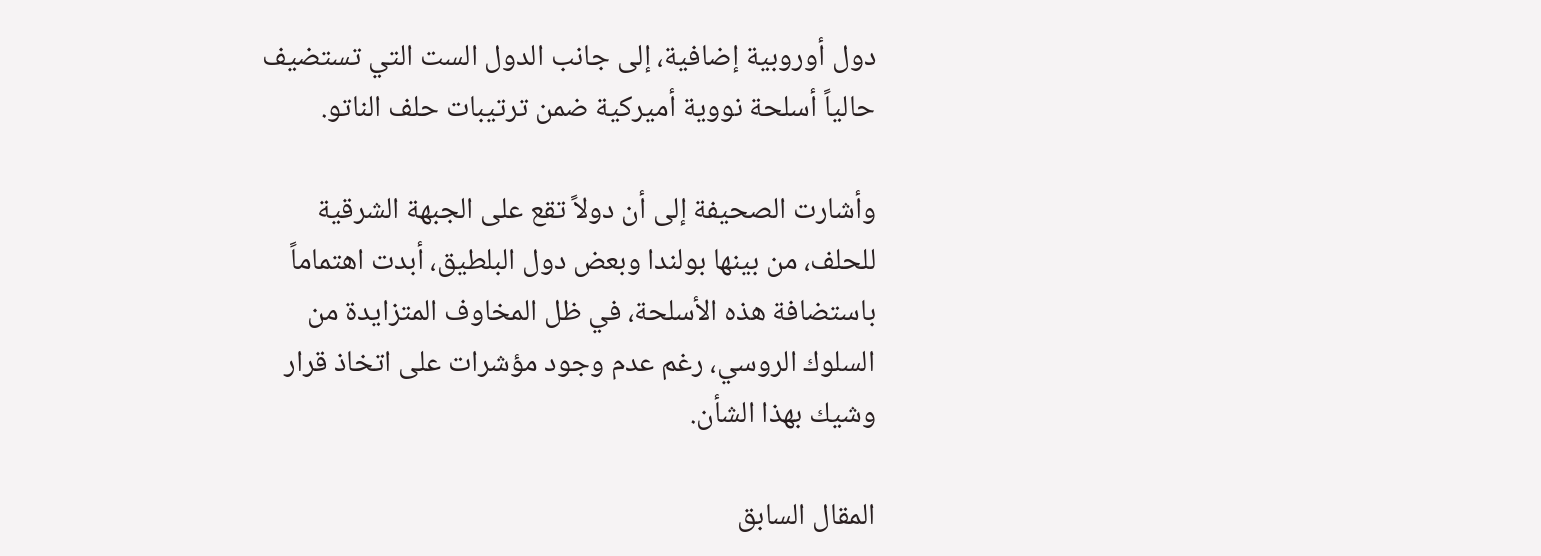دول أوروبية إضافية، إلى جانب الدول الست التي تستضيف حالياً أسلحة نووية أميركية ضمن ترتيبات حلف الناتو.

وأشارت الصحيفة إلى أن دولاً تقع على الجبهة الشرقية للحلف، من بينها بولندا وبعض دول البلطيق، أبدت اهتماماً باستضافة هذه الأسلحة، في ظل المخاوف المتزايدة من السلوك الروسي، رغم عدم وجود مؤشرات على اتخاذ قرار وشيك بهذا الشأن.

المقال السابق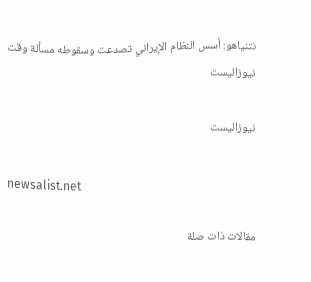نتنياهو: أسس النظام الإيراني تصدعت وسقوطه مسألة وقت
نيوزاليست

نيوزاليست

newsalist.net

مقالات ذات صلة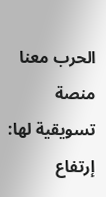الحرب معنا منصة تسويقية لها: إرتفاع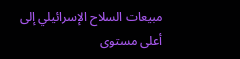مبيعات السلاح الإسرائيلي إلى أعلى مستوى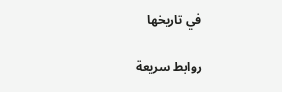في تاريخها

روابط سريعة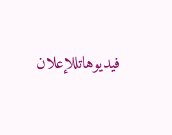فيديوهاتللإعلان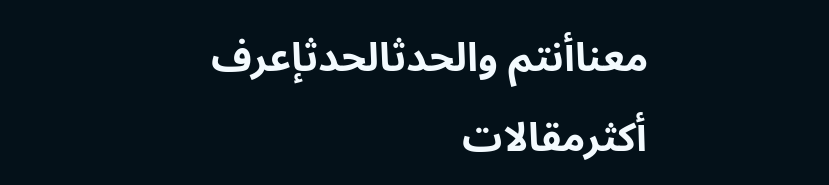معناأنتم والحدثالحدثإعرف أكثرمقالات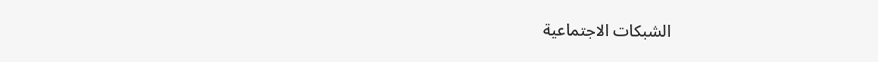الشبكات الاجتماعية